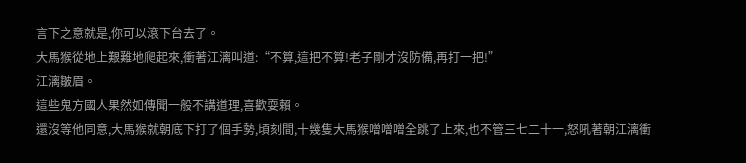言下之意就是,你可以滾下台去了。
大馬猴從地上艱難地爬起來,衝著江漓叫道:“不算,這把不算!老子剛才沒防備,再打一把!”
江漓皺眉。
這些鬼方國人果然如傳聞一般不講道理,喜歡耍賴。
還沒等他同意,大馬猴就朝底下打了個手勢,頃刻間,十幾隻大馬猴噌噌噌全跳了上來,也不管三七二十一,怒吼著朝江漓衝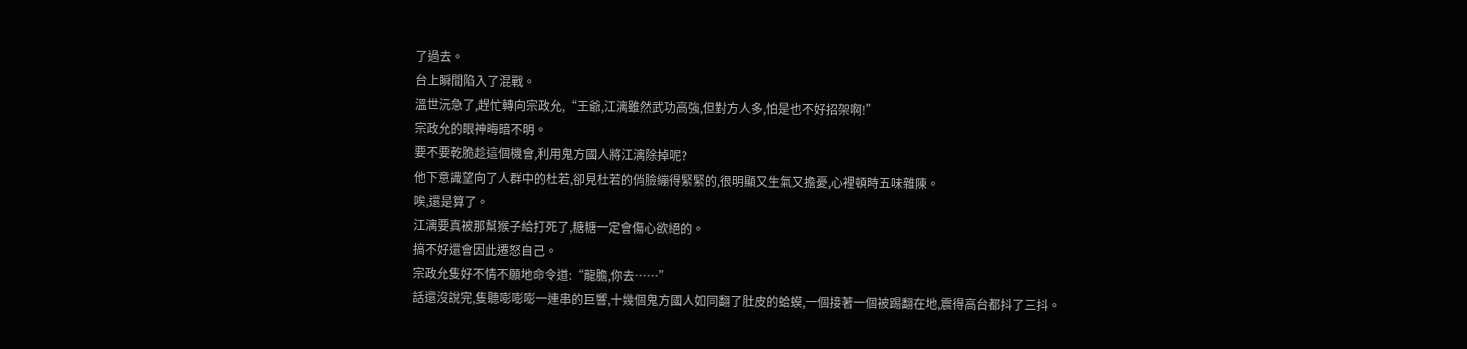了過去。
台上瞬間陷入了混戰。
溫世沅急了,趕忙轉向宗政允,“王爺,江漓雖然武功高強,但對方人多,怕是也不好招架啊!”
宗政允的眼神晦暗不明。
要不要乾脆趁這個機會,利用鬼方國人將江漓除掉呢?
他下意識望向了人群中的杜若,卻見杜若的俏臉繃得緊緊的,很明顯又生氣又擔憂,心裡頓時五味雜陳。
唉,還是算了。
江漓要真被那幫猴子給打死了,糖糖一定會傷心欲絕的。
搞不好還會因此遷怒自己。
宗政允隻好不情不願地命令道:“龍膽,你去……”
話還沒說完,隻聽嘭嘭嘭一連串的巨響,十幾個鬼方國人如同翻了肚皮的蛤蟆,一個接著一個被踢翻在地,震得高台都抖了三抖。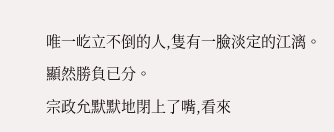唯一屹立不倒的人,隻有一臉淡定的江漓。
顯然勝負已分。
宗政允默默地閉上了嘴,看來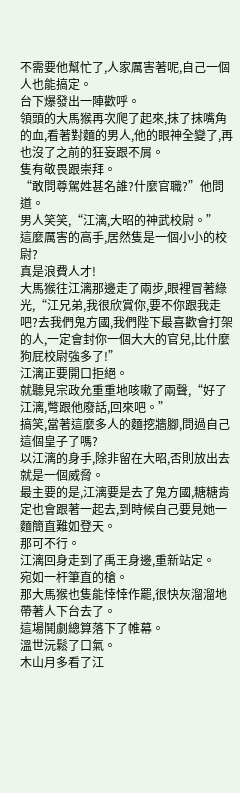不需要他幫忙了,人家厲害著呢,自己一個人也能搞定。
台下爆發出一陣歡呼。
領頭的大馬猴再次爬了起來,抹了抹嘴角的血,看著對麵的男人,他的眼神全變了,再也沒了之前的狂妄跟不屑。
隻有敬畏跟崇拜。
“敢問尊駕姓甚名誰?什麼官職?”他問道。
男人笑笑,“江漓,大昭的神武校尉。”
這麼厲害的高手,居然隻是一個小小的校尉?
真是浪費人才!
大馬猴往江漓那邊走了兩步,眼裡冒著綠光,“江兄弟,我很欣賞你,要不你跟我走吧?去我們鬼方國,我們陛下最喜歡會打架的人,一定會封你一個大大的官兒,比什麼狗屁校尉強多了!”
江漓正要開口拒絕。
就聽見宗政允重重地咳嗽了兩聲,“好了江漓,彆跟他廢話,回來吧。”
搞笑,當著這麼多人的麵挖牆腳,問過自己這個皇子了嗎?
以江漓的身手,除非留在大昭,否則放出去就是一個威脅。
最主要的是,江漓要是去了鬼方國,糖糖肯定也會跟著一起去,到時候自己要見她一麵簡直難如登天。
那可不行。
江漓回身走到了禹王身邊,重新站定。
宛如一杆筆直的槍。
那大馬猴也隻能悻悻作罷,很快灰溜溜地帶著人下台去了。
這場鬨劇總算落下了帷幕。
溫世沅鬆了口氣。
木山月多看了江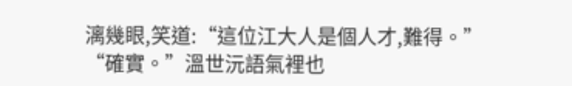漓幾眼,笑道:“這位江大人是個人才,難得。”
“確實。”溫世沅語氣裡也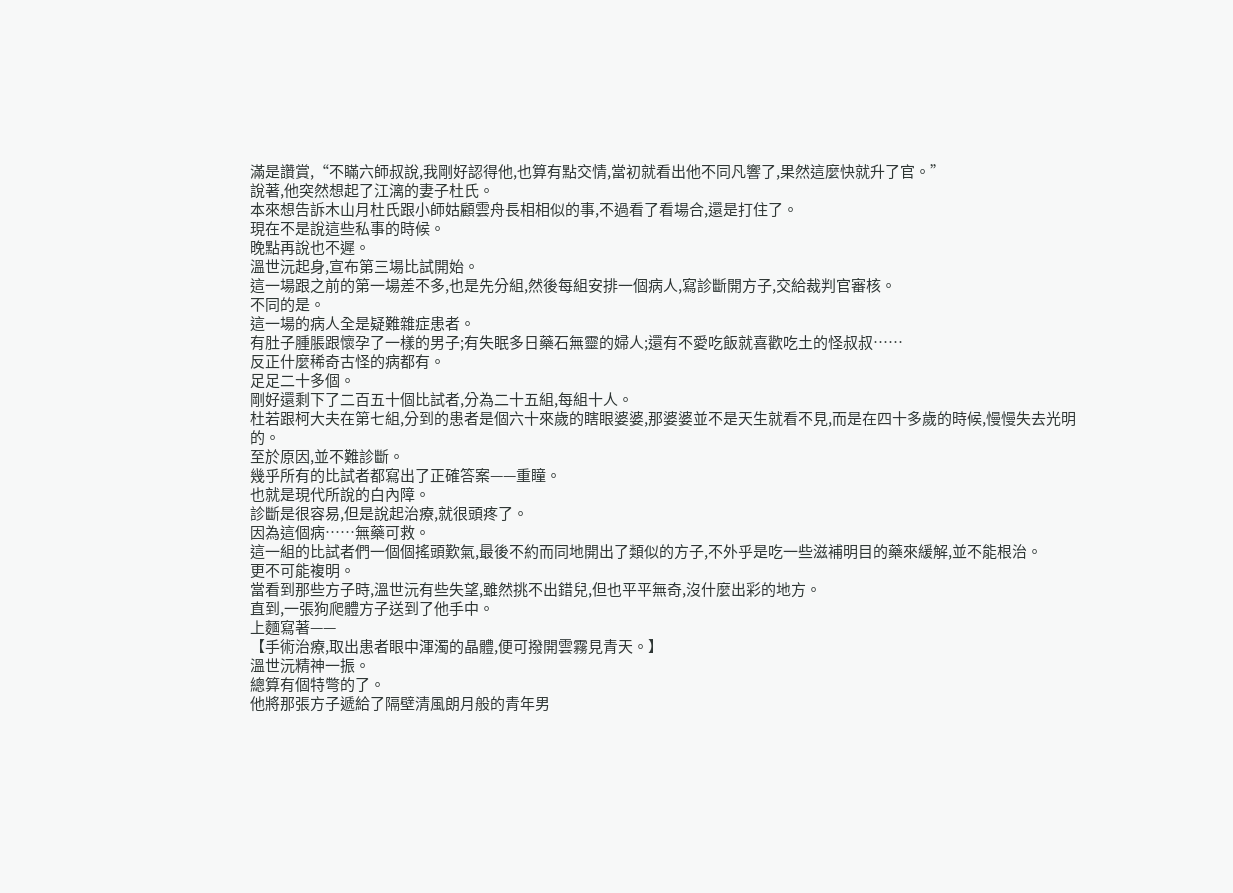滿是讚賞,“不瞞六師叔說,我剛好認得他,也算有點交情,當初就看出他不同凡響了,果然這麼快就升了官。”
說著,他突然想起了江漓的妻子杜氏。
本來想告訴木山月杜氏跟小師姑顧雲舟長相相似的事,不過看了看場合,還是打住了。
現在不是說這些私事的時候。
晚點再說也不遲。
溫世沅起身,宣布第三場比試開始。
這一場跟之前的第一場差不多,也是先分組,然後每組安排一個病人,寫診斷開方子,交給裁判官審核。
不同的是。
這一場的病人全是疑難雜症患者。
有肚子腫脹跟懷孕了一樣的男子;有失眠多日藥石無靈的婦人;還有不愛吃飯就喜歡吃土的怪叔叔……
反正什麼稀奇古怪的病都有。
足足二十多個。
剛好還剩下了二百五十個比試者,分為二十五組,每組十人。
杜若跟柯大夫在第七組,分到的患者是個六十來歲的瞎眼婆婆,那婆婆並不是天生就看不見,而是在四十多歲的時候,慢慢失去光明的。
至於原因,並不難診斷。
幾乎所有的比試者都寫出了正確答案——重瞳。
也就是現代所說的白內障。
診斷是很容易,但是說起治療,就很頭疼了。
因為這個病……無藥可救。
這一組的比試者們一個個搖頭歎氣,最後不約而同地開出了類似的方子,不外乎是吃一些滋補明目的藥來緩解,並不能根治。
更不可能複明。
當看到那些方子時,溫世沅有些失望,雖然挑不出錯兒,但也平平無奇,沒什麼出彩的地方。
直到,一張狗爬體方子送到了他手中。
上麵寫著——
【手術治療,取出患者眼中渾濁的晶體,便可撥開雲霧見青天。】
溫世沅精神一振。
總算有個特彆的了。
他將那張方子遞給了隔壁清風朗月般的青年男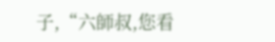子,“六師叔,您看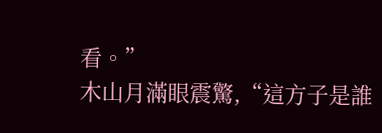看。”
木山月滿眼震驚,“這方子是誰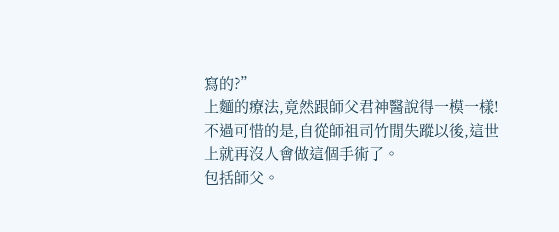寫的?”
上麵的療法,竟然跟師父君神醫說得一模一樣!
不過可惜的是,自從師祖司竹閒失蹤以後,這世上就再沒人會做這個手術了。
包括師父。